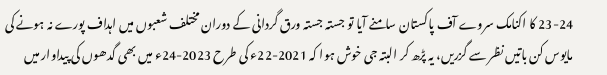23-24 کا اکنامک سروے آف پاکستان سامنے آیا تو جستہ جستہ ورق گردانی کے دوران مختلف شعبوں میں اہداف پورے نہ ہونے کی مایوس کن باتیں نظر سے گزریں، یہ پڑھ کر البتہ جی خوش ہوا کہ 2021-22ء کی طرح 2023-24ء میں بھی گدھوں کی پیداوار میں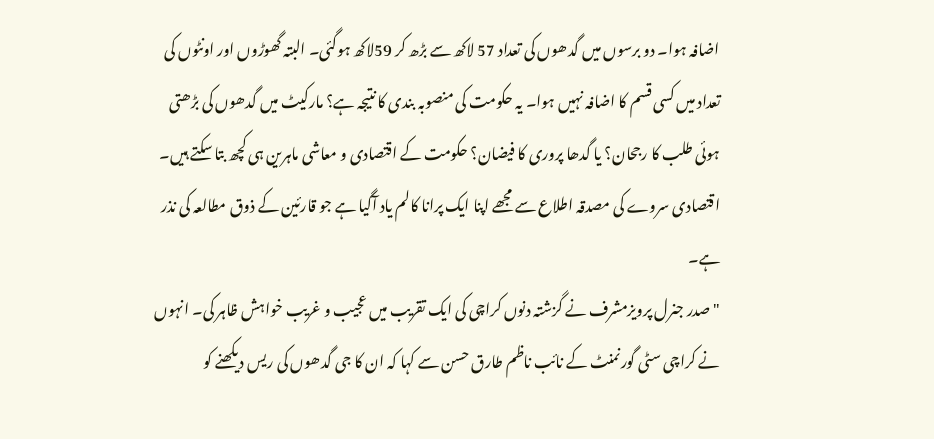اضافہ ہوا۔ دو برسوں میں گدھوں کی تعداد 57 لاکھ سے بڑھ کر 59لاکھ ہوگئی۔ البتہ گھوڑوں اور اونٹوں کی تعداد میں کسی قسم کا اضافہ نہیں ہوا۔ یہ حکومت کی منصوبہ بندی کا نتیجہ ہے؟ مارکیٹ میں گدھوں کی بڑھتی ہوئی طلب کا رجحان؟ یا گدھا پروری کا فیضان؟ حکومت کے اقتصادی و معاشی ماہرین ہی کچھ بتا سکتے ہیں۔ اقتصادی سروے کی مصدقہ اطلاع سے مجھے اپنا ایک پرانا کالم یاد آگیا ہے جو قارئین کے ذوق مطالعہ کی نذر ہے۔
"صدر جنرل پرویزمشرف نے گزشتہ دنوں کراچی کی ایک تقریب میں عجیب و غریب خواہش ظاہر کی۔ انہوں نے کراچی سٹی گورنمنٹ کے نائب ناظم طارق حسن سے کہا کہ ان کا جی گدھوں کی ریس دیکھنے کو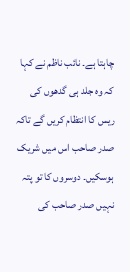چاہتا ہے۔ نائب ناظم نے کہا کہ وہ جلد ہی گدھوں کی ریس کا انتظام کریں گے تاکہ صدر صاحب اس میں شریک ہوسکیں۔ دوسروں کا تو پتہ نہیں صدر صاحب کی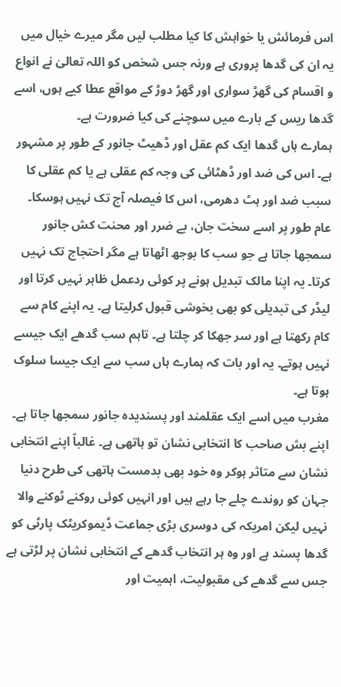اس فرمائش یا خواہش کا کیا مطلب لیں مگر میرے خیال میں یہ ان کی گدھا پروری ہے ورنہ جس شخص کو اللہ تعالیٰ نے انواع و اقسام کی گھڑ سواری اور گھڑ دوڑ کے مواقع عطا کیے ہوں، اسے گدھا ریس کے بارے میں سوچنے کی کیا ضرورت ہے۔
ہمارے ہاں گدھا ایک کم عقل اور ڈھیٹ جانور کے طور پر مشہور ہے۔ اس کی ضد اور ڈھٹائی کی وجہ کم عقلی ہے یا کم عقلی کا سبب ضد اور ہٹ دھرمی، اس کا فیصلہ آج تک نہیں ہوسکا۔ عام طور پر اسے سخت جان، بے ضرر اور محنت کش جانور سمجھا جاتا ہے جو سب کا بوجھ اٹھاتا ہے مگر احتجاج تک نہیں کرتا۔ یہ اپنا مالک تبدیل ہونے پر کوئی ردعمل ظاہر نہیں کرتا اور لیڈر کی تبدیلی کو بھی بخوشی قبول کرلیتا ہے۔ یہ اپنے کام سے کام رکھتا ہے اور سر جھکا کر چلتا ہے۔ تاہم سب گدھے ایک جیسے نہیں ہوتے۔ یہ اور بات کہ ہمارے ہاں سب سے ایک جیسا سلوک ہوتا ہے۔
مغرب میں اسے ایک عقلمند اور پسندیدہ جانور سمجھا جاتا ہے۔ اپنے بش صاحب کا انتخابی نشان تو ہاتھی ہے۔ غالباً اپنے انتخابی نشان سے متاثر ہوکر وہ خود بھی بدمست ہاتھی کی طرح دنیا جہان کو روندے چلے جا رہے ہیں اور انہیں کوئی روکنے ٹوکنے والا نہیں لیکن امریکہ کی دوسری بڑی جماعت ڈیموکریٹک پارٹی کو گدھا پسند ہے اور وہ ہر انتخاب گدھے کے انتخابی نشان پر لڑتی ہے جس سے گدھے کی مقبولیت، اہمیت اور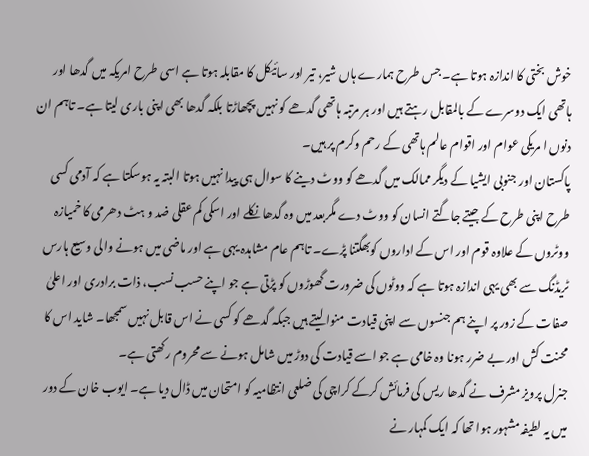خوش بختی کا اندازہ ہوتا ہے۔ جس طرح ہمارے ہاں شیر، تیر اور سائیکل کا مقابلہ ہوتا ہے اسی طرح امریکہ میں گدھا اور ہاتھی ایک دوسرے کے بالمقابل رہتے ہیں اور ہر مرتبہ ہاتھی گدھے کو نہیں پچھاڑتا بلکہ گدھا بھی اپنی باری لیتا ہے۔ تاہم ان دنوں ا مریکی عوام اور اقوام عالم ہاتھی کے رحم وکرم پر ہیں۔
پاکستان اور جنوبی ایشیا کے دیگر ممالک میں گدھے کو ووٹ دینے کا سوال ہی پیدا نہیں ہوتا البتہ یہ ہوسکتا ہے کہ آدمی کسی طرح اپنی طرح کے جیتے جاگتے انسان کو ووٹ دے مگربعد میں وہ گدھا نکلے اور اسکی کم عقلی ضد و ہٹ دھرمی کا خمیازہ ووٹروں کے علاوہ قوم اور اس کے اداروں کوبھگتنا پڑے۔ تاہم عام مشاہدہ یہی ہے اور ماضی میں ہونے والی وسیع ہارس ٹریڈنگ سے بھی یہی اندازہ ہوتا ہے کہ ووٹوں کی ضرورت گھوڑوں کو پڑتی ہے جو اپنے حسب نسب، ذات برادری اور اعلیٰ صفات کے زور پر اپنے ہم جنسوں سے اپنی قیادت منوا لیتے ہیں جبکہ گدھے کو کسی نے اس قابل نہیں سمجھا۔ شاید اس کا محنت کش اور بے ضرر ہونا وہ خامی ہے جو اسے قیادت کی دوڑ میں شامل ہونے سے محروم رکھتی ہے۔
جنرل پرویز مشرف نے گدھا ریس کی فرمائش کرکے کراچی کی ضلعی انتظامیہ کو امتحان میں ڈال دیا ہے۔ ایوب خان کے دور میں یہ لطیفہ مشہور ہوا تھا کہ ایک کمہار نے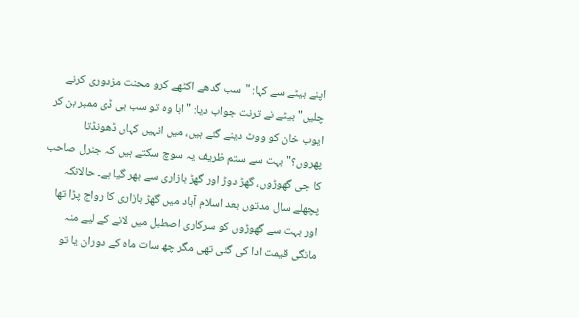اپنے بیٹے سے کہا: "سب گدھے اکٹھے کرو محنت مزدوری کرنے چلیں" بیٹے نے ترنت جواب دیا: "ابا وہ تو سب بی ڈی ممبر بن کر ایوب خان کو ووٹ دینے گئے ہیں، میں انہیں کہاں ڈھونڈتا پھروں؟" بہت سے ستم ظریف یہ سوچ سکتے ہیں کہ جنرل صاحب کا جی گھوڑوں، گھڑ دوڑ اور گھڑ بازاری سے بھر گیا ہے۔ حالانکہ پچھلے سال مدتوں بعد اسلام آباد میں گھڑ بازاری کا رواج پڑا تھا اور بہت سے گھوڑوں کو سرکاری اصطبل میں لانے کے لیے منہ مانگی قیمت ادا کی گئی تھی مگر چھ سات ماہ کے دوران یا تو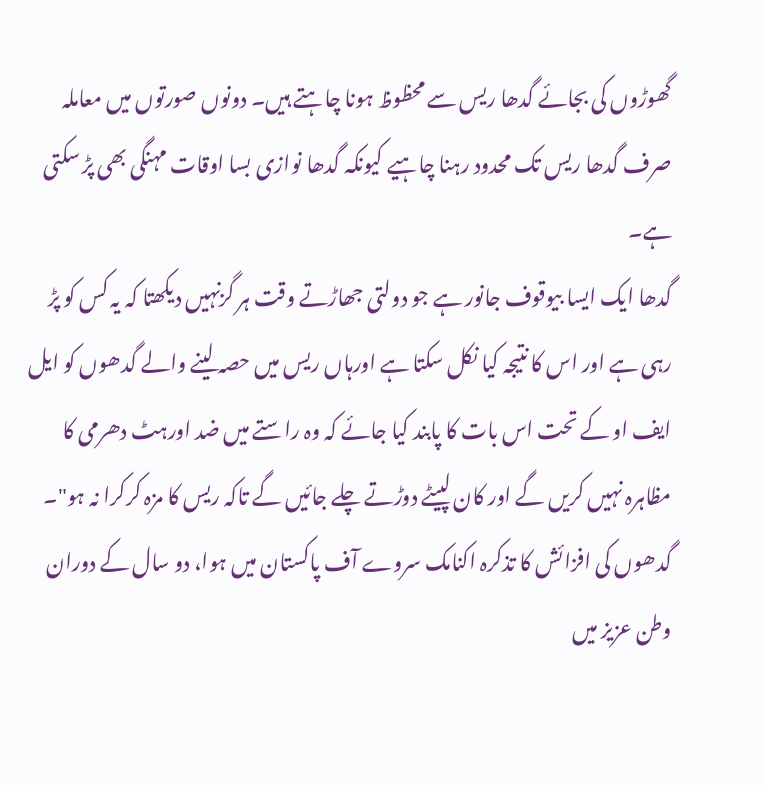گھوڑوں کی بجائے گدھا ریس سے محظوظ ہونا چاہتے ہیں۔ دونوں صورتوں میں معاملہ صرف گدھا ریس تک محدود رہنا چاہیے کیونکہ گدھا نوازی بسا اوقات مہنگی بھی پڑ سکتی ہے۔
گدھا ایک ایسا بیوقوف جانور ہے جو دولتی جھاڑتے وقت ہر گزنہیں دیکھتا کہ یہ کس کو پڑ رہی ہے اور اس کا نتیجہ کیا نکل سکتا ہے اورہاں ریس میں حصہ لینے والے گدھوں کو ایل ایف او کے تحت اس بات کا پابند کیا جائے کہ وہ راستے میں ضد اورہٹ دھرمی کا مظاہرہ نہیں کریں گے اور کان لپیٹے دوڑتے چلے جائیں گے تاکہ ریس کا مزہ کرکرا نہ ہو"۔
گدھوں کی افزائش کا تذکرہ اکنامک سروے آف پاکستان میں ہوا، دو سال کے دوران وطن عزیز میں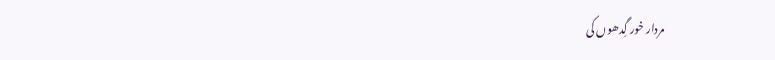مردار خور گِدھوں کی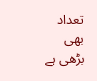تعداد بھی بڑھی ہے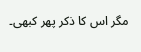مگر اس کا ذکر پھر کبھی۔